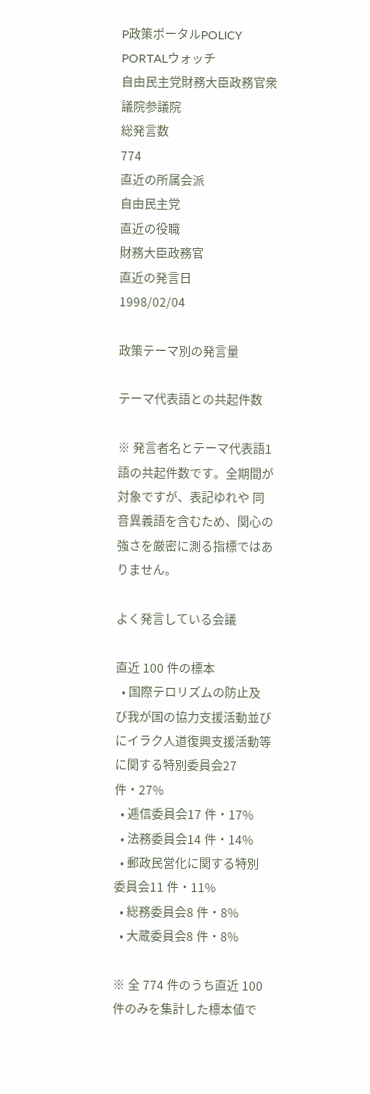P政策ポータルPOLICY PORTALウォッチ
自由民主党財務大臣政務官衆議院参議院
総発言数
774
直近の所属会派
自由民主党
直近の役職
財務大臣政務官
直近の発言日
1998/02/04

政策テーマ別の発言量

テーマ代表語との共起件数

※ 発言者名とテーマ代表語1語の共起件数です。全期間が対象ですが、表記ゆれや 同音異義語を含むため、関心の強さを厳密に測る指標ではありません。

よく発言している会議

直近 100 件の標本
  • 国際テロリズムの防止及び我が国の協力支援活動並びにイラク人道復興支援活動等に関する特別委員会27 件・27%
  • 逓信委員会17 件・17%
  • 法務委員会14 件・14%
  • 郵政民営化に関する特別委員会11 件・11%
  • 総務委員会8 件・8%
  • 大蔵委員会8 件・8%

※ 全 774 件のうち直近 100 件のみを集計した標本値で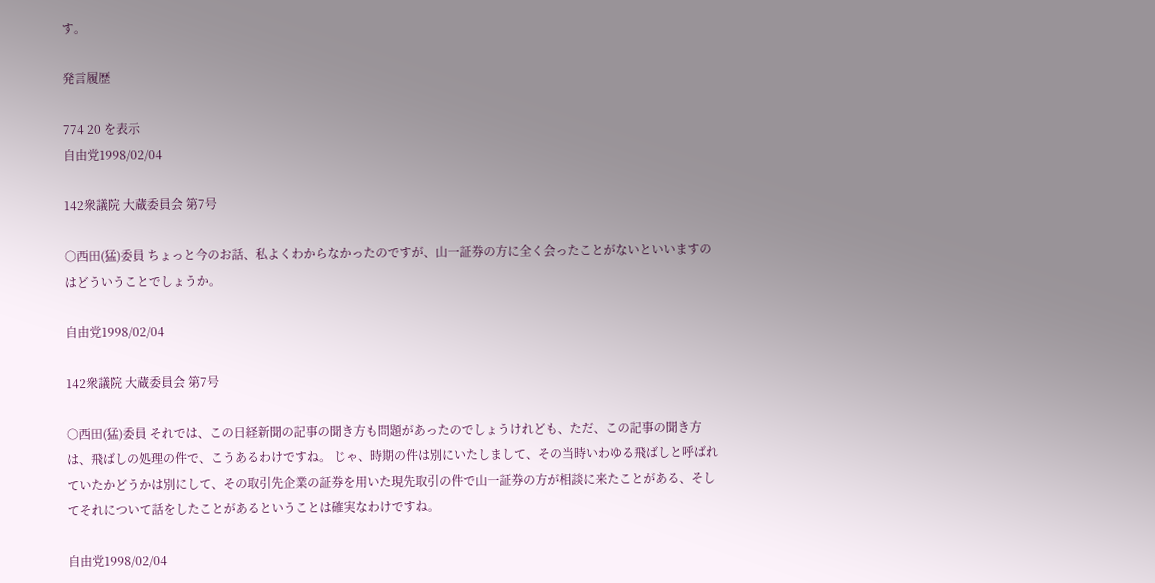す。

発言履歴

774 20 を表示
自由党1998/02/04

142衆議院 大蔵委員会 第7号

○西田(猛)委員 ちょっと今のお話、私よくわからなかったのですが、山一証券の方に全く会ったことがないといいますのはどういうことでしょうか。

自由党1998/02/04

142衆議院 大蔵委員会 第7号

○西田(猛)委員 それでは、この日経新聞の記事の聞き方も問題があったのでしょうけれども、ただ、この記事の聞き方は、飛ばしの処理の件で、こうあるわけですね。 じゃ、時期の件は別にいたしまして、その当時いわゆる飛ばしと呼ばれていたかどうかは別にして、その取引先企業の証券を用いた現先取引の件で山一証券の方が相談に来たことがある、そしてそれについて話をしたことがあるということは確実なわけですね。

自由党1998/02/04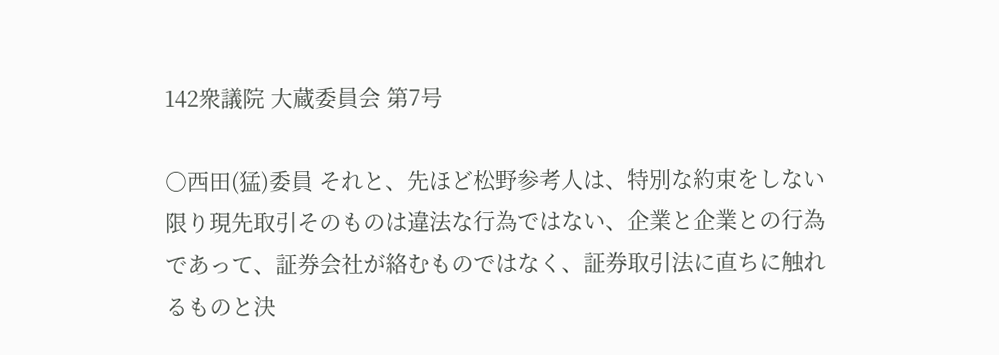142衆議院 大蔵委員会 第7号

○西田(猛)委員 それと、先ほど松野参考人は、特別な約束をしない限り現先取引そのものは違法な行為ではない、企業と企業との行為であって、証券会社が絡むものではなく、証券取引法に直ちに触れるものと決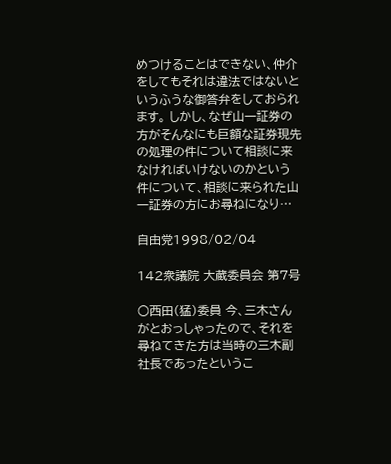めつけることはできない、仲介をしてもそれは違法ではないというふうな御答弁をしておられます。 しかし、なぜ山一証券の方がそんなにも巨額な証券現先の処理の件について相談に来なければいけないのかという件について、相談に来られた山一証券の方にお尋ねになり…

自由党1998/02/04

142衆議院 大蔵委員会 第7号

○西田(猛)委員 今、三木さんがとおっしゃったので、それを尋ねてきた方は当時の三木副社長であったというこ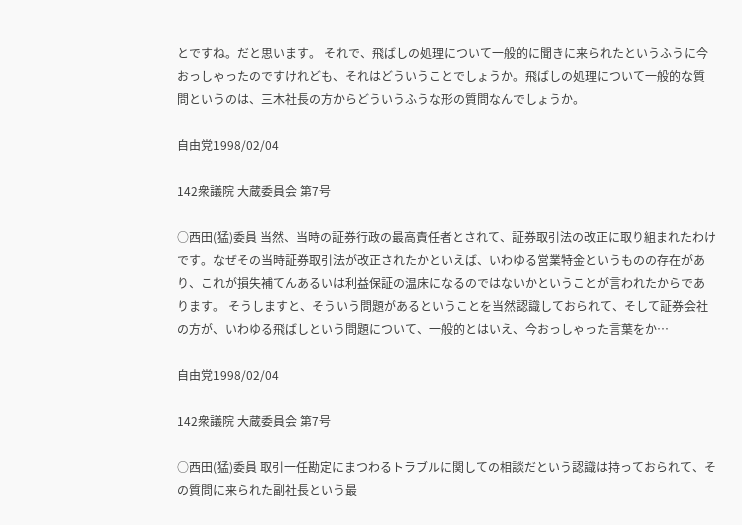とですね。だと思います。 それで、飛ばしの処理について一般的に聞きに来られたというふうに今おっしゃったのですけれども、それはどういうことでしょうか。飛ばしの処理について一般的な質問というのは、三木社長の方からどういうふうな形の質問なんでしょうか。

自由党1998/02/04

142衆議院 大蔵委員会 第7号

○西田(猛)委員 当然、当時の証券行政の最高責任者とされて、証券取引法の改正に取り組まれたわけです。なぜその当時証券取引法が改正されたかといえば、いわゆる営業特金というものの存在があり、これが損失補てんあるいは利益保証の温床になるのではないかということが言われたからであります。 そうしますと、そういう問題があるということを当然認識しておられて、そして証券会社の方が、いわゆる飛ばしという問題について、一般的とはいえ、今おっしゃった言葉をか…

自由党1998/02/04

142衆議院 大蔵委員会 第7号

○西田(猛)委員 取引一任勘定にまつわるトラブルに関しての相談だという認識は持っておられて、その質問に来られた副社長という最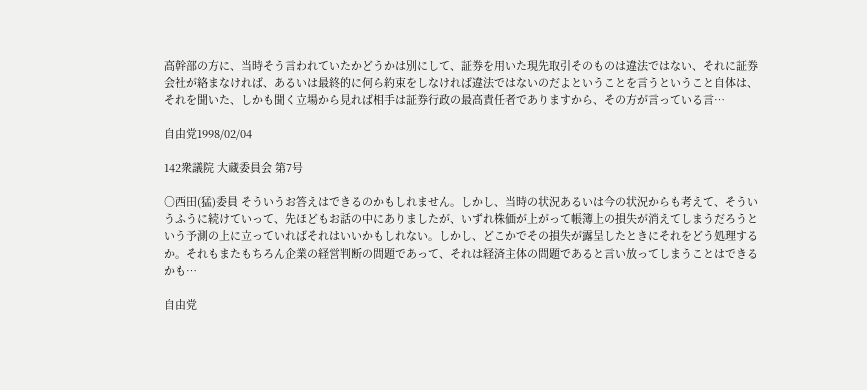高幹部の方に、当時そう言われていたかどうかは別にして、証券を用いた現先取引そのものは違法ではない、それに証券会社が絡まなければ、あるいは最終的に何ら約束をしなければ違法ではないのだよということを言うということ自体は、それを聞いた、しかも聞く立場から見れば相手は証券行政の最高責任者でありますから、その方が言っている言…

自由党1998/02/04

142衆議院 大蔵委員会 第7号

○西田(猛)委員 そういうお答えはできるのかもしれません。しかし、当時の状況あるいは今の状況からも考えて、そういうふうに続けていって、先ほどもお話の中にありましたが、いずれ株価が上がって帳簿上の損失が消えてしまうだろうという予測の上に立っていればそれはいいかもしれない。しかし、どこかでその損失が露呈したときにそれをどう処理するか。それもまたもちろん企業の経営判断の問題であって、それは経済主体の問題であると言い放ってしまうことはできるかも…

自由党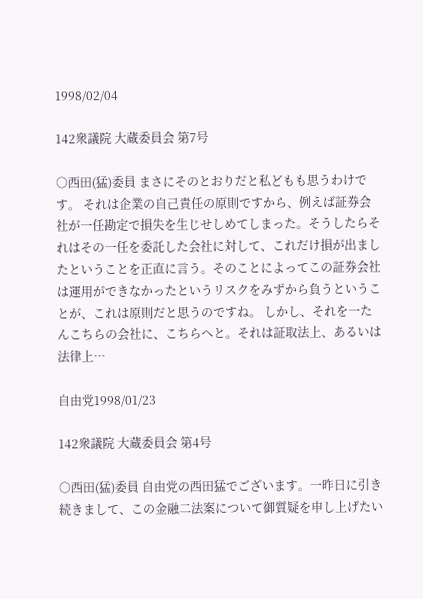1998/02/04

142衆議院 大蔵委員会 第7号

○西田(猛)委員 まさにそのとおりだと私どもも思うわけです。 それは企業の自己責任の原則ですから、例えば証券会社が一任勘定で損失を生じせしめてしまった。そうしたらそれはその一任を委託した会社に対して、これだけ損が出ましたということを正直に言う。そのことによってこの証券会社は運用ができなかったというリスクをみずから負うということが、これは原則だと思うのですね。 しかし、それを一たんこちらの会社に、こちらへと。それは証取法上、あるいは法律上…

自由党1998/01/23

142衆議院 大蔵委員会 第4号

○西田(猛)委員 自由党の西田猛でございます。一昨日に引き続きまして、この金融二法案について御質疑を申し上げたい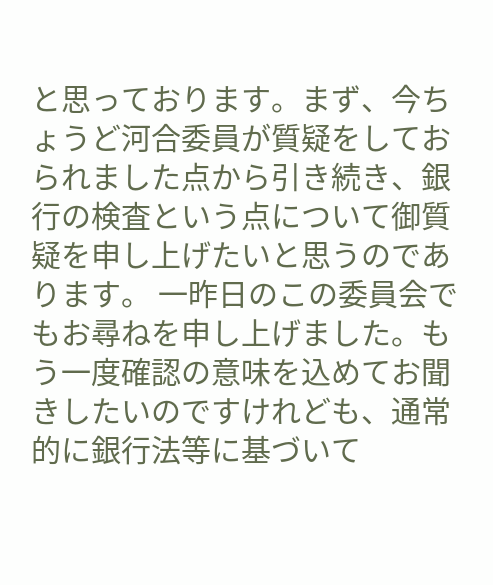と思っております。まず、今ちょうど河合委員が質疑をしておられました点から引き続き、銀行の検査という点について御質疑を申し上げたいと思うのであります。 一昨日のこの委員会でもお尋ねを申し上げました。もう一度確認の意味を込めてお聞きしたいのですけれども、通常的に銀行法等に基づいて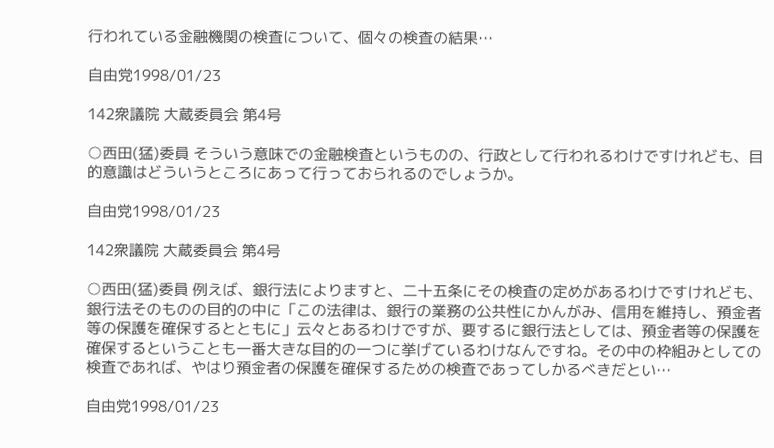行われている金融機関の検査について、個々の検査の結果…

自由党1998/01/23

142衆議院 大蔵委員会 第4号

○西田(猛)委員 そういう意味での金融検査というものの、行政として行われるわけですけれども、目的意識はどういうところにあって行っておられるのでしょうか。

自由党1998/01/23

142衆議院 大蔵委員会 第4号

○西田(猛)委員 例えば、銀行法によりますと、二十五条にその検査の定めがあるわけですけれども、銀行法そのものの目的の中に「この法律は、銀行の業務の公共性にかんがみ、信用を維持し、預金者等の保護を確保するとともに」云々とあるわけですが、要するに銀行法としては、預金者等の保護を確保するということも一番大きな目的の一つに挙げているわけなんですね。その中の枠組みとしての検査であれば、やはり預金者の保護を確保するための検査であってしかるべきだとい…

自由党1998/01/23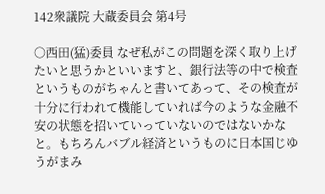142衆議院 大蔵委員会 第4号

○西田(猛)委員 なぜ私がこの問題を深く取り上げたいと思うかといいますと、銀行法等の中で検査というものがちゃんと書いてあって、その検査が十分に行われて機能していれば今のような金融不安の状態を招いていっていないのではないかなと。もちろんバブル経済というものに日本国じゆうがまみ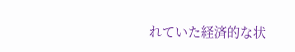れていた経済的な状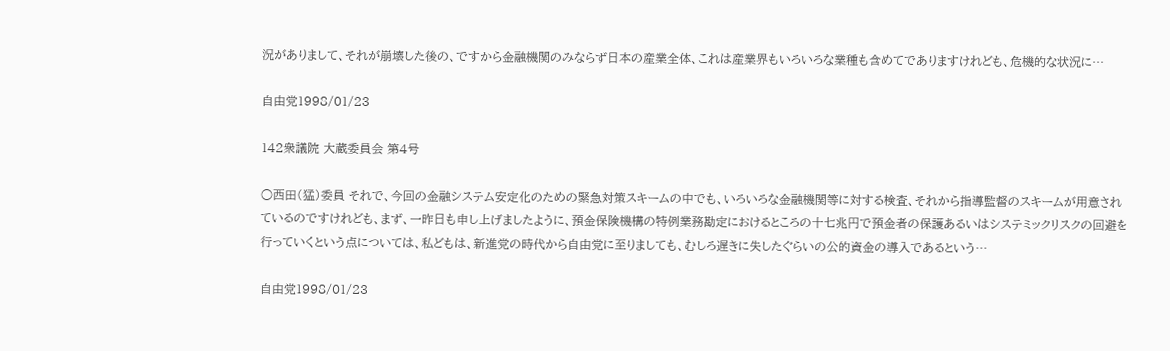況がありまして、それが崩壊した後の、ですから金融機関のみならず日本の産業全体、これは産業界もいろいろな業種も含めてでありますけれども、危機的な状況に…

自由党1998/01/23

142衆議院 大蔵委員会 第4号

○西田(猛)委員 それで、今回の金融システム安定化のための緊急対策スキームの中でも、いろいろな金融機関等に対する検査、それから指導監督のスキームが用意されているのですけれども、まず、一昨日も申し上げましたように、預金保険機構の特例業務勘定におけるところの十七兆円で預金者の保護あるいはシステミックリスクの回避を行っていくという点については、私どもは、新進党の時代から自由党に至りましても、むしろ遅きに失したぐらいの公的資金の導入であるという…

自由党1998/01/23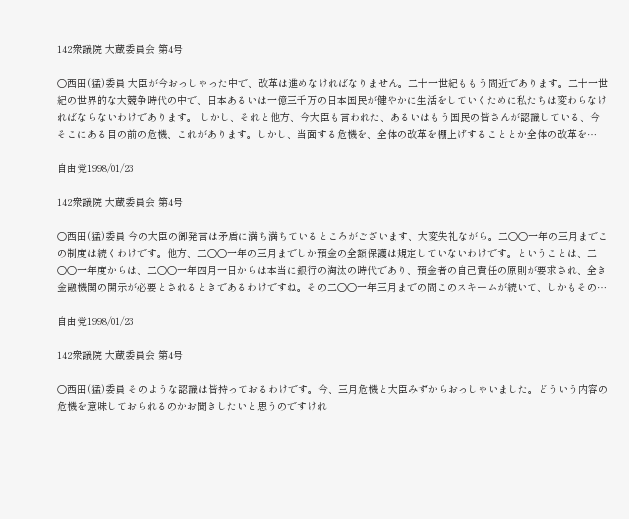142衆議院 大蔵委員会 第4号

○西田(猛)委員 大臣が今おっしゃった中で、改革は進めなければなりません。二十一世紀ももう間近であります。二十一世紀の世界的な大競争時代の中で、日本あるいは一億三千万の日本国民が健やかに生活をしていくために私たちは変わらなければならないわけであります。 しかし、それと他方、今大臣も言われた、あるいはもう国民の皆さんが認識している、今そこにある目の前の危機、これがあります。しかし、当面する危機を、全体の改革を棚上げすることとか全体の改革を…

自由党1998/01/23

142衆議院 大蔵委員会 第4号

○西田(猛)委員 今の大臣の御発言は矛盾に満ち満ちているところがございます、大変失礼ながら。二〇〇一年の三月までこの制度は続くわけです。他方、二〇〇一年の三月までしか預金の全額保護は規定していないわけです。ということは、二〇〇一年度からは、二〇〇一年四月一日からは本当に銀行の淘汰の時代であり、預金者の自己責任の原則が要求され、全き金融機関の開示が必要とされるときであるわけですね。その二〇〇一年三月までの間このスキームが続いて、しかもその…

自由党1998/01/23

142衆議院 大蔵委員会 第4号

○西田(猛)委員 そのような認識は皆持っておるわけです。今、三月危機と大臣みずからおっしゃいました。どういう内容の危機を意味しておられるのかお聞きしたいと思うのですけれ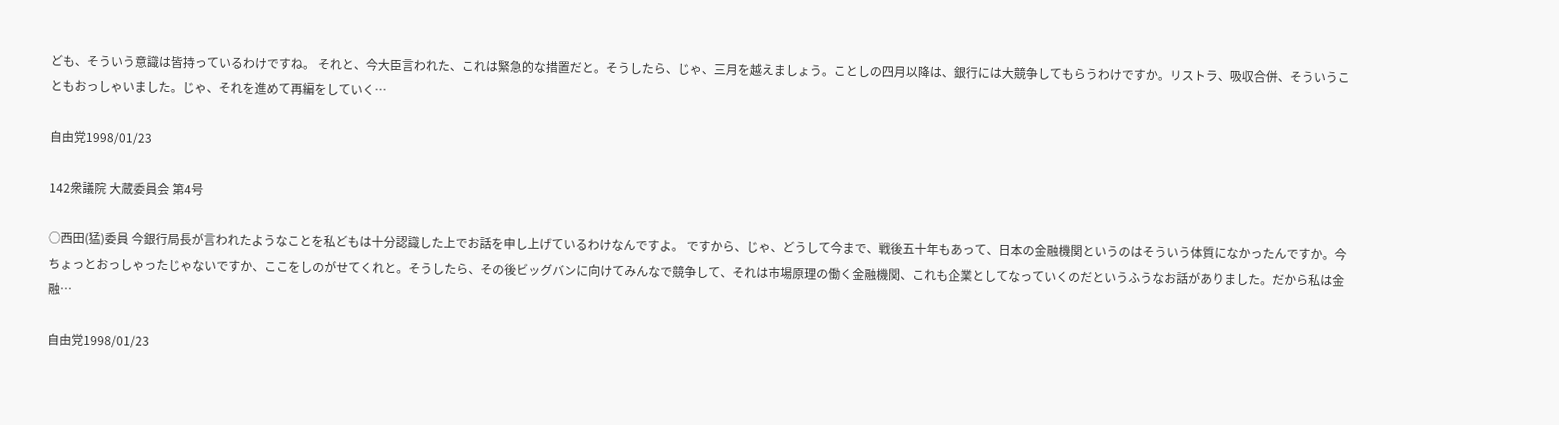ども、そういう意識は皆持っているわけですね。 それと、今大臣言われた、これは緊急的な措置だと。そうしたら、じゃ、三月を越えましょう。ことしの四月以降は、銀行には大競争してもらうわけですか。リストラ、吸収合併、そういうこともおっしゃいました。じゃ、それを進めて再編をしていく…

自由党1998/01/23

142衆議院 大蔵委員会 第4号

○西田(猛)委員 今銀行局長が言われたようなことを私どもは十分認識した上でお話を申し上げているわけなんですよ。 ですから、じゃ、どうして今まで、戦後五十年もあって、日本の金融機関というのはそういう体質になかったんですか。今ちょっとおっしゃったじゃないですか、ここをしのがせてくれと。そうしたら、その後ビッグバンに向けてみんなで競争して、それは市場原理の働く金融機関、これも企業としてなっていくのだというふうなお話がありました。だから私は金融…

自由党1998/01/23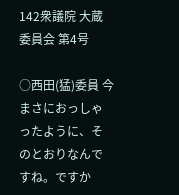142衆議院 大蔵委員会 第4号

○西田(猛)委員 今まさにおっしゃったように、そのとおりなんですね。ですか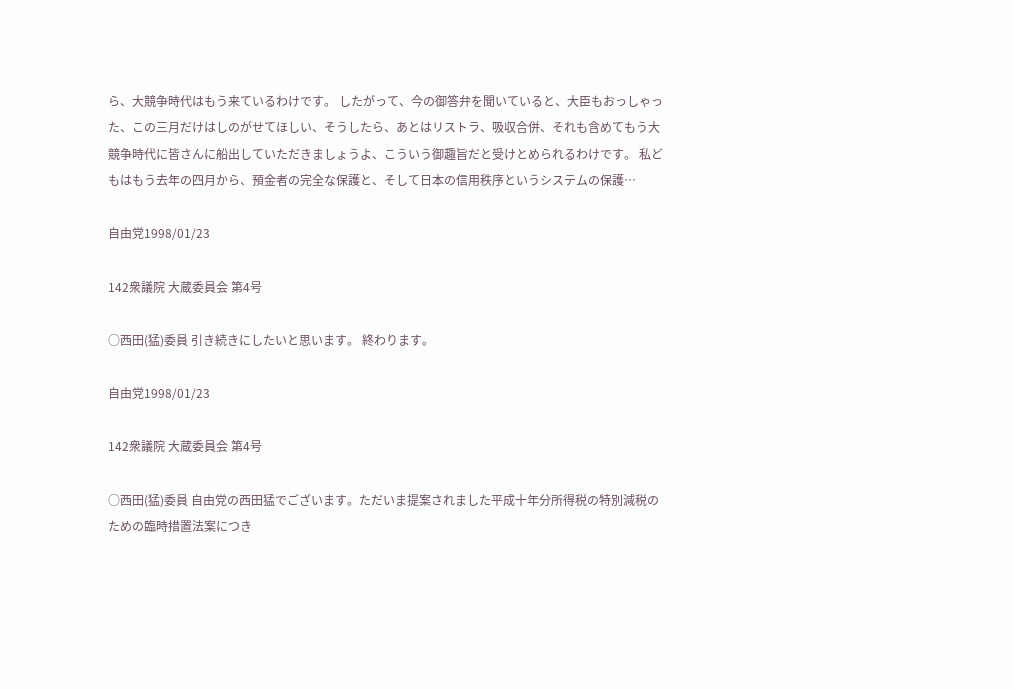ら、大競争時代はもう来ているわけです。 したがって、今の御答弁を聞いていると、大臣もおっしゃった、この三月だけはしのがせてほしい、そうしたら、あとはリストラ、吸収合併、それも含めてもう大競争時代に皆さんに船出していただきましょうよ、こういう御趣旨だと受けとめられるわけです。 私どもはもう去年の四月から、預金者の完全な保護と、そして日本の信用秩序というシステムの保護…

自由党1998/01/23

142衆議院 大蔵委員会 第4号

○西田(猛)委員 引き続きにしたいと思います。 終わります。

自由党1998/01/23

142衆議院 大蔵委員会 第4号

○西田(猛)委員 自由党の西田猛でございます。ただいま提案されました平成十年分所得税の特別減税のための臨時措置法案につき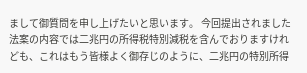まして御質問を申し上げたいと思います。 今回提出されました法案の内容では二兆円の所得税特別減税を含んでおりますけれども、これはもう皆様よく御存じのように、二兆円の特別所得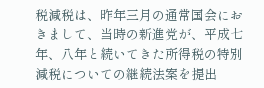税減税は、昨年三月の通常国会におきまして、当時の新進党が、平成七年、八年と続いてきた所得税の特別減税についての継続法案を提出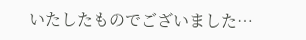いたしたものでございました…